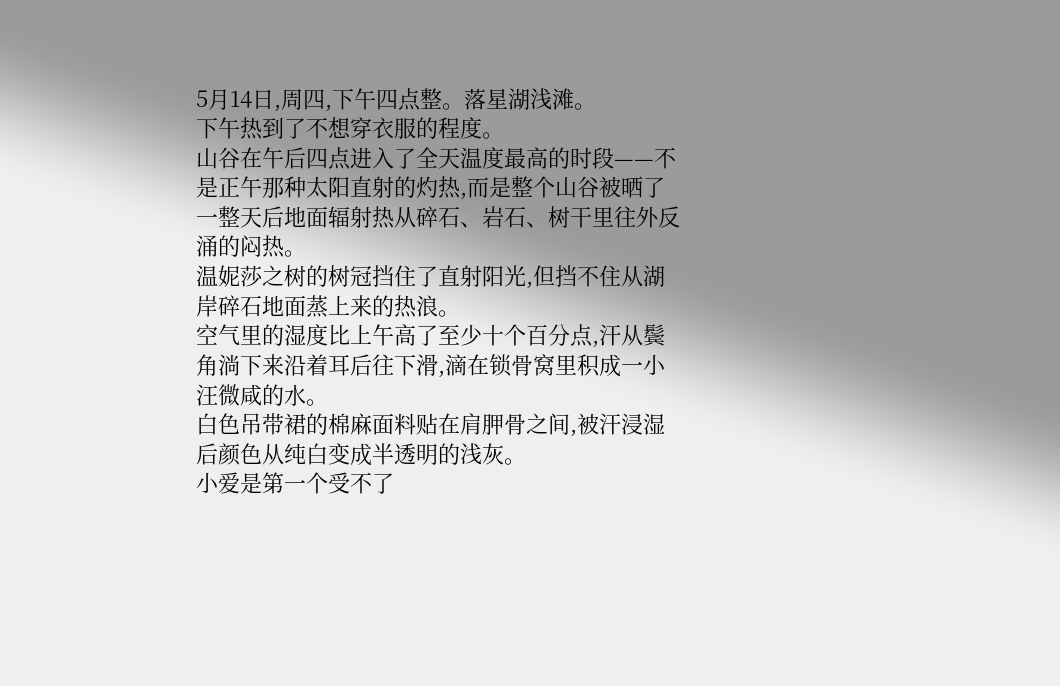5月14日,周四,下午四点整。落星湖浅滩。
下午热到了不想穿衣服的程度。
山谷在午后四点进入了全天温度最高的时段——不是正午那种太阳直射的灼热,而是整个山谷被晒了一整天后地面辐射热从碎石、岩石、树干里往外反涌的闷热。
温妮莎之树的树冠挡住了直射阳光,但挡不住从湖岸碎石地面蒸上来的热浪。
空气里的湿度比上午高了至少十个百分点,汗从鬓角淌下来沿着耳后往下滑,滴在锁骨窝里积成一小汪微咸的水。
白色吊带裙的棉麻面料贴在肩胛骨之间,被汗浸湿后颜色从纯白变成半透明的浅灰。
小爱是第一个受不了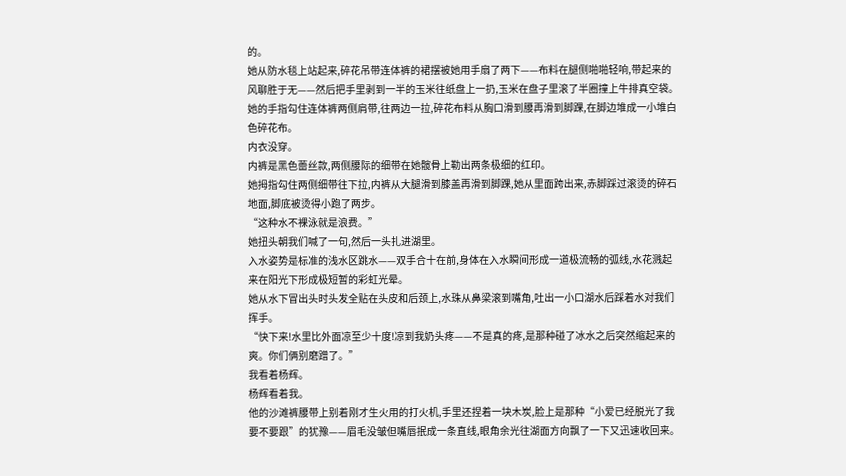的。
她从防水毯上站起来,碎花吊带连体裤的裙摆被她用手扇了两下——布料在腿侧啪啪轻响,带起来的风聊胜于无——然后把手里剥到一半的玉米往纸盘上一扔,玉米在盘子里滚了半圈撞上牛排真空袋。
她的手指勾住连体裤两侧肩带,往两边一拉,碎花布料从胸口滑到腰再滑到脚踝,在脚边堆成一小堆白色碎花布。
内衣没穿。
内裤是黑色蕾丝款,两侧腰际的细带在她髋骨上勒出两条极细的红印。
她拇指勾住两侧细带往下拉,内裤从大腿滑到膝盖再滑到脚踝,她从里面跨出来,赤脚踩过滚烫的碎石地面,脚底被烫得小跑了两步。
“这种水不裸泳就是浪费。”
她扭头朝我们喊了一句,然后一头扎进湖里。
入水姿势是标准的浅水区跳水——双手合十在前,身体在入水瞬间形成一道极流畅的弧线,水花溅起来在阳光下形成极短暂的彩虹光晕。
她从水下冒出头时头发全贴在头皮和后颈上,水珠从鼻梁滚到嘴角,吐出一小口湖水后踩着水对我们挥手。
“快下来!水里比外面凉至少十度!凉到我奶头疼——不是真的疼,是那种碰了冰水之后突然缩起来的爽。你们俩别磨蹭了。”
我看着杨辉。
杨辉看着我。
他的沙滩裤腰带上别着刚才生火用的打火机,手里还捏着一块木炭,脸上是那种“小爱已经脱光了我要不要跟”的犹豫——眉毛没皱但嘴唇抿成一条直线,眼角余光往湖面方向飘了一下又迅速收回来。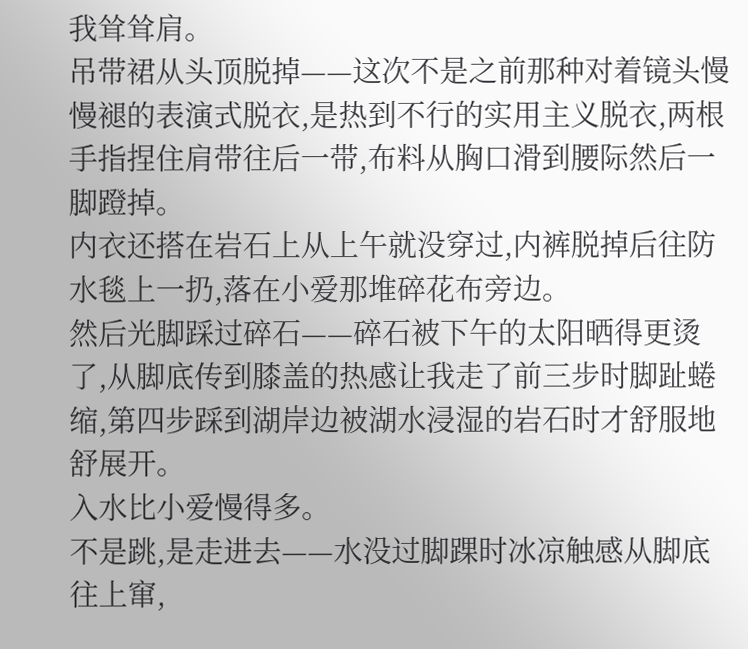我耸耸肩。
吊带裙从头顶脱掉——这次不是之前那种对着镜头慢慢褪的表演式脱衣,是热到不行的实用主义脱衣,两根手指捏住肩带往后一带,布料从胸口滑到腰际然后一脚蹬掉。
内衣还搭在岩石上从上午就没穿过,内裤脱掉后往防水毯上一扔,落在小爱那堆碎花布旁边。
然后光脚踩过碎石——碎石被下午的太阳晒得更烫了,从脚底传到膝盖的热感让我走了前三步时脚趾蜷缩,第四步踩到湖岸边被湖水浸湿的岩石时才舒服地舒展开。
入水比小爱慢得多。
不是跳,是走进去——水没过脚踝时冰凉触感从脚底往上窜,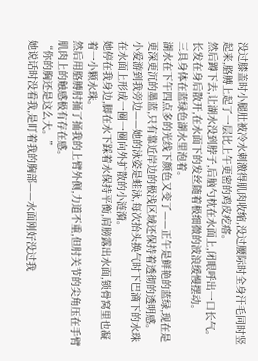没过膝盖时小腿肚被冷水刺激得肌肉收缩,没过腰际时全身汗毛同时竖起来,胳膊上起了一层比上午更密的鸡皮疙瘩。
然后蹲下去,让湖水没到脖子,后脑勺枕在水面上,闭眼呼出一口长气。
长发在身后散开,在水面下的发丝随着极细微的波浪缓慢摆动。
三具身体在蓝绿色湖水里泡着。
湖水在下午四点多的光线下颜色又变了——正午是鲜艳的蓝绿,现在是更深更沉的墨蓝,只有靠近岸边的极浅区域还保持着透彻的透明感。
小爱游到我旁边——她的泳姿是蛙泳,每次抬头换气时下巴滴下的水珠在水面上形成一圈一圈向外扩散的小涟漪。
她停在我身边,脚在水下踩着水保持平衡,肩膀露出水面,锁骨窝里也凝着一小颗水珠。
然后用胳膊肘捅了捅我的上臂外侧,力道不重,但肘关节的尖角压在手臂肌肉上的触感极有存在感。
“你的胸还是这么大。”
她说话时没看我,是盯着我的胸部——水面刚好没过我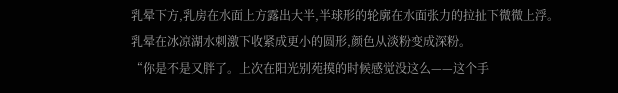乳晕下方,乳房在水面上方露出大半,半球形的轮廓在水面张力的拉扯下微微上浮。
乳晕在冰凉湖水刺激下收紧成更小的圆形,颜色从淡粉变成深粉。
“你是不是又胖了。上次在阳光别苑摸的时候感觉没这么——这个手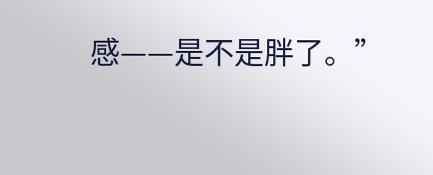感——是不是胖了。”